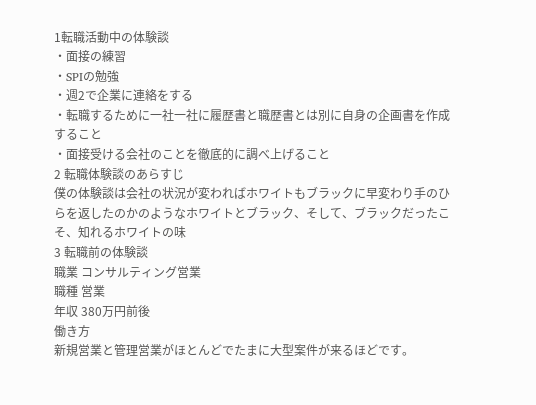1転職活動中の体験談
・面接の練習
・SPIの勉強
・週2で企業に連絡をする
・転職するために一社一社に履歴書と職歴書とは別に自身の企画書を作成すること
・面接受ける会社のことを徹底的に調べ上げること
2 転職体験談のあらすじ
僕の体験談は会社の状況が変わればホワイトもブラックに早変わり手のひらを返したのかのようなホワイトとブラック、そして、ブラックだったこそ、知れるホワイトの味
3 転職前の体験談
職業 コンサルティング営業
職種 営業
年収 380万円前後
働き方
新規営業と管理営業がほとんどでたまに大型案件が来るほどです。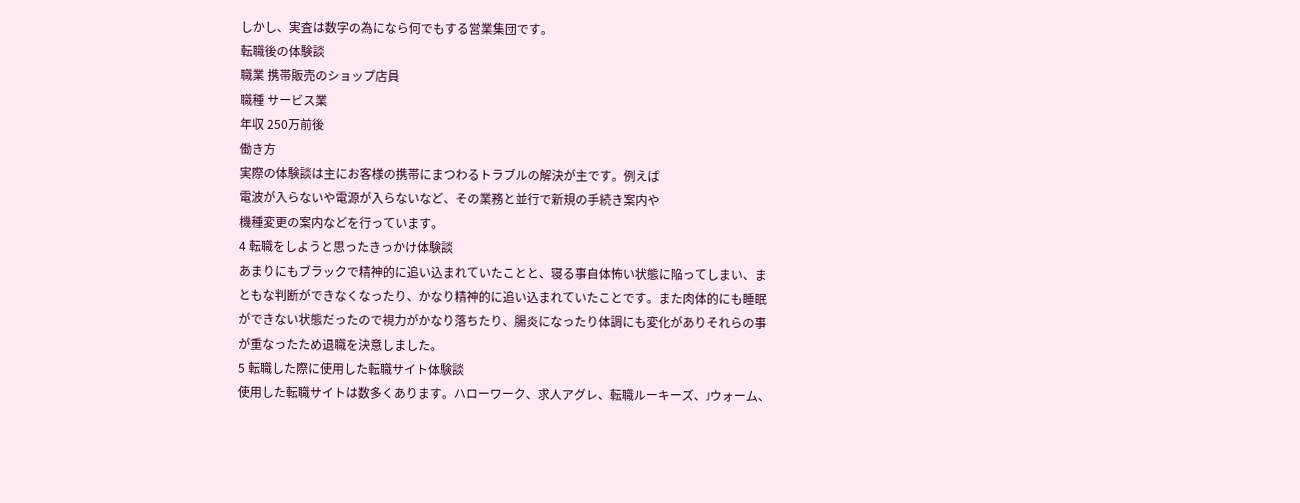しかし、実査は数字の為になら何でもする営業集団です。
転職後の体験談
職業 携帯販売のショップ店員
職種 サービス業
年収 250万前後
働き方
実際の体験談は主にお客様の携帯にまつわるトラブルの解決が主です。例えば
電波が入らないや電源が入らないなど、その業務と並行で新規の手続き案内や
機種変更の案内などを行っています。
4 転職をしようと思ったきっかけ体験談
あまりにもブラックで精神的に追い込まれていたことと、寝る事自体怖い状態に陥ってしまい、まともな判断ができなくなったり、かなり精神的に追い込まれていたことです。また肉体的にも睡眠ができない状態だったので視力がかなり落ちたり、腸炎になったり体調にも変化がありそれらの事が重なったため退職を決意しました。
5 転職した際に使用した転職サイト体験談
使用した転職サイトは数多くあります。ハローワーク、求人アグレ、転職ルーキーズ、Jウォーム、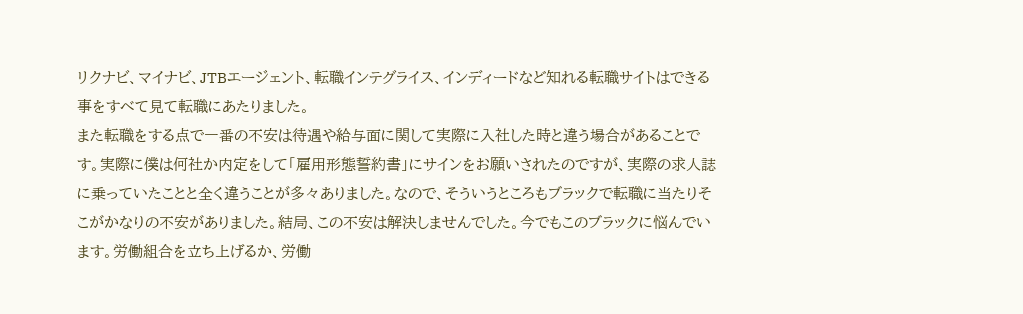リクナビ、マイナビ、JTBエージェント、転職インテグライス、インディードなど知れる転職サイトはできる事をすべて見て転職にあたりました。
また転職をする点で一番の不安は待遇や給与面に関して実際に入社した時と違う場合があることです。実際に僕は何社か内定をして「雇用形態誓約書」にサインをお願いされたのですが、実際の求人誌に乗っていたことと全く違うことが多々ありました。なので、そういうところもブラックで転職に当たりそこがかなりの不安がありました。結局、この不安は解決しませんでした。今でもこのブラックに悩んでいます。労働組合を立ち上げるか、労働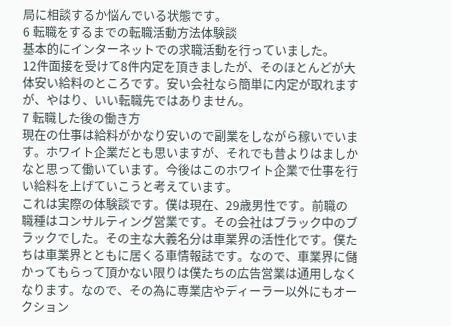局に相談するか悩んでいる状態です。
6 転職をするまでの転職活動方法体験談
基本的にインターネットでの求職活動を行っていました。
12件面接を受けて8件内定を頂きましたが、そのほとんどが大体安い給料のところです。安い会社なら簡単に内定が取れますが、やはり、いい転職先ではありません。
7 転職した後の働き方
現在の仕事は給料がかなり安いので副業をしながら稼いでいます。ホワイト企業だとも思いますが、それでも昔よりはましかなと思って働いています。今後はこのホワイト企業で仕事を行い給料を上げていこうと考えています。
これは実際の体験談です。僕は現在、29歳男性です。前職の職種はコンサルティング営業です。その会社はブラック中のブラックでした。その主な大義名分は車業界の活性化です。僕たちは車業界とともに居くる車情報誌です。なので、車業界に儲かってもらって頂かない限りは僕たちの広告営業は通用しなくなります。なので、その為に専業店やディーラー以外にもオークション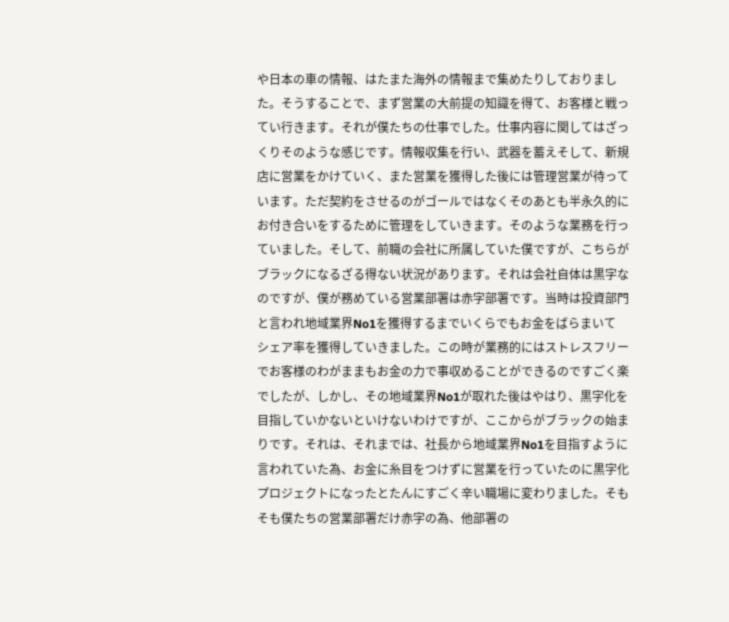や日本の車の情報、はたまた海外の情報まで集めたりしておりました。そうすることで、まず営業の大前提の知識を得て、お客様と戦ってい行きます。それが僕たちの仕事でした。仕事内容に関してはざっくりそのような感じです。情報収集を行い、武器を蓄えそして、新規店に営業をかけていく、また営業を獲得した後には管理営業が待っています。ただ契約をさせるのがゴールではなくそのあとも半永久的にお付き合いをするために管理をしていきます。そのような業務を行っていました。そして、前職の会社に所属していた僕ですが、こちらがブラックになるざる得ない状況があります。それは会社自体は黒字なのですが、僕が務めている営業部署は赤字部署です。当時は投資部門と言われ地域業界No1を獲得するまでいくらでもお金をばらまいて
シェア率を獲得していきました。この時が業務的にはストレスフリーでお客様のわがままもお金の力で事収めることができるのですごく楽でしたが、しかし、その地域業界No1が取れた後はやはり、黒字化を目指していかないといけないわけですが、ここからがブラックの始まりです。それは、それまでは、社長から地域業界No1を目指すように言われていた為、お金に糸目をつけずに営業を行っていたのに黒字化プロジェクトになったとたんにすごく辛い職場に変わりました。そもそも僕たちの営業部署だけ赤字の為、他部署の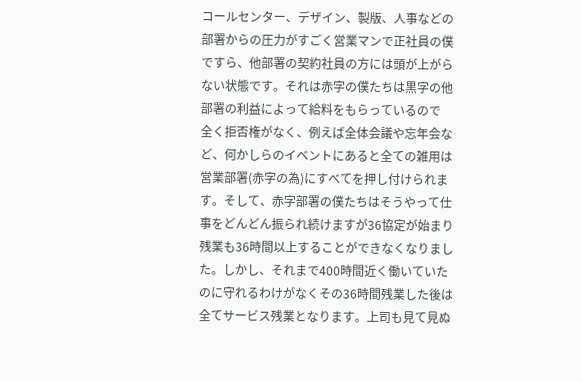コールセンター、デザイン、製版、人事などの部署からの圧力がすごく営業マンで正社員の僕ですら、他部署の契約社員の方には頭が上がらない状態です。それは赤字の僕たちは黒字の他部署の利益によって給料をもらっているので
全く拒否権がなく、例えば全体会議や忘年会など、何かしらのイベントにあると全ての雑用は営業部署(赤字の為)にすべてを押し付けられます。そして、赤字部署の僕たちはそうやって仕事をどんどん振られ続けますが36協定が始まり残業も36時間以上することができなくなりました。しかし、それまで400時間近く働いていたのに守れるわけがなくその36時間残業した後は全てサービス残業となります。上司も見て見ぬ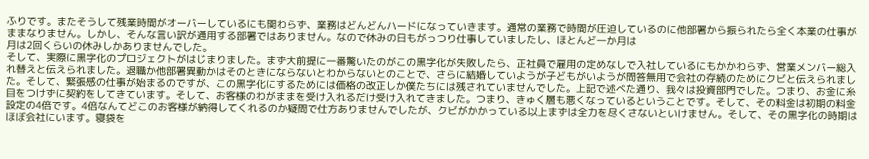ふりです。またそうして残業時間がオーバーしているにも関わらず、業務はどんどんハードになっていきます。通常の業務で時間が圧迫しているのに他部署から振られたら全く本業の仕事がままなりません。しかし、そんな言い訳が通用する部署ではありません。なので休みの日もがっつり仕事していましたし、ほとんど一か月は
月は2回くらいの休みしかありませんでした。
そして、実際に黒字化のプロジェクトがはじまりました。まず大前提に一番驚いたのがこの黒字化が失敗したら、正社員で雇用の定めなしで入社しているにもかかわらず、営業メンバー総入れ替えと伝えられました。退職か他部署異動かはそのときにならないとわからないとのことで、さらに結婚していようが子どもがいようが問答無用で会社の存続のためにクビと伝えられました。そして、緊張感の仕事が始まるのですが、この黒字化にするためには価格の改正しか僕たちには残されていませんでした。上記で述べた通り、我々は投資部門でした。つまり、お金に糸目をつけずに契約をしてきています。そして、お客様のわがままを受け入れるだけ受け入れてきました。つまり、きゅく層も悪くなっているということです。そして、その料金は初期の料金設定の4倍です。4倍なんてどこのお客様が納得してくれるのか疑問で仕方ありませんでしたが、クビがかかっている以上まずは全力を尽くさないといけません。そして、その黒字化の時期はほぼ会社にいます。寝袋を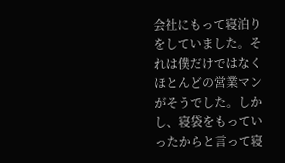会社にもって寝泊りをしていました。それは僕だけではなくほとんどの営業マンがそうでした。しかし、寝袋をもっていったからと言って寝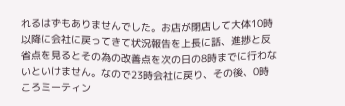れるはずもありませんでした。お店が閉店して大体10時以降に会社に戻ってきて状況報告を上長に話、進捗と反省点を見るとその為の改善点を次の日の8時までに行わないといけません。なので23時会社に戻り、その後、0時ころミーティン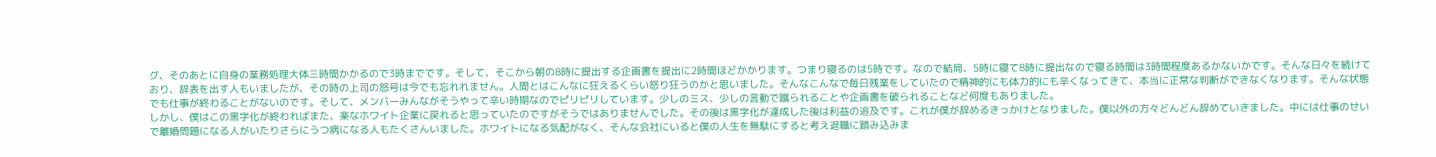グ、そのあとに自身の業務処理大体三時間かかるので3時までです。そして、そこから朝の8時に提出する企画書を提出に2時間ほどかかります。つまり寝るのは5時です。なので結局、5時に寝て8時に提出なので寝る時間は3時間程度あるかないかです。そんな日々を続けており、辞表を出す人もいましたが、その時の上司の怒号は今でも忘れれません。人間とはこんなに狂えるくらい怒り狂うのかと思いました。そんなこんなで毎日残業をしていたので精神的にも体力的にも辛くなってきて、本当に正常な判断ができなくなります。そんな状態でも仕事が終わることがないのです。そして、メンバーみんながそうやって辛い時期なのでピリピリしています。少しのミス、少しの言動で蹴られることや企画書を破られることなど何度もありました。
しかし、僕はこの黒字化が終わればまた、楽なホワイト企業に戻れると思っていたのですがそうではありませんでした。その後は黒字化が達成した後は利益の追及です。これが僕が辞めるきっかけとなりました。僕以外の方々どんどん辞めていきました。中には仕事のせいで離婚問題になる人がいたりさらにうつ病になる人もたくさんいました。ホワイトになる気配がなく、そんな会社にいると僕の人生を無駄にすると考え退職に踏み込みま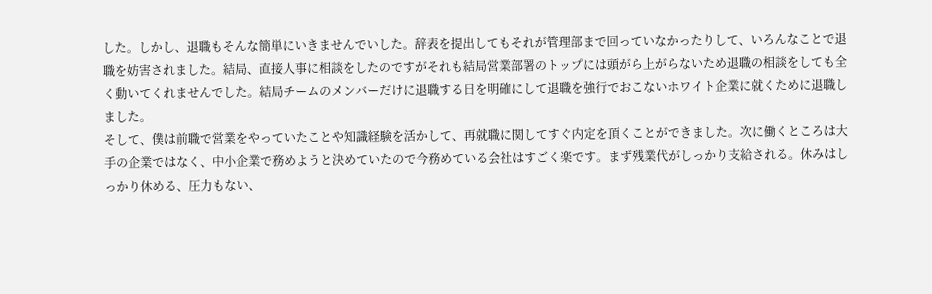した。しかし、退職もそんな簡単にいきませんでいした。辞表を提出してもそれが管理部まで回っていなかったりして、いろんなことで退職を妨害されました。結局、直接人事に相談をしたのですがそれも結局営業部署のトップには頭がら上がらないため退職の相談をしても全く動いてくれませんでした。結局チームのメンバーだけに退職する日を明確にして退職を強行でおこないホワイト企業に就くために退職しました。
そして、僕は前職で営業をやっていたことや知識経験を活かして、再就職に関してすぐ内定を頂くことができました。次に働くところは大手の企業ではなく、中小企業で務めようと決めていたので今務めている会社はすごく楽です。まず残業代がしっかり支給される。休みはしっかり休める、圧力もない、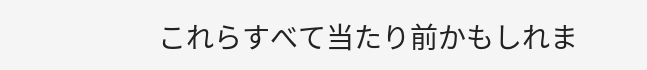これらすべて当たり前かもしれま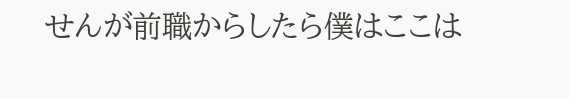せんが前職からしたら僕はここは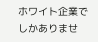ホワイト企業でしかありませ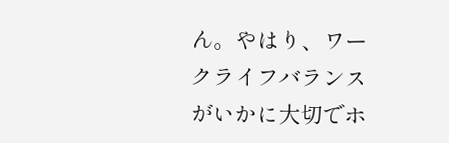ん。やはり、ワークライフバランスがいかに大切でホ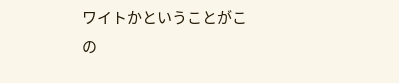ワイトかということがこの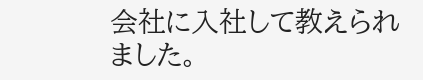会社に入社して教えられました。